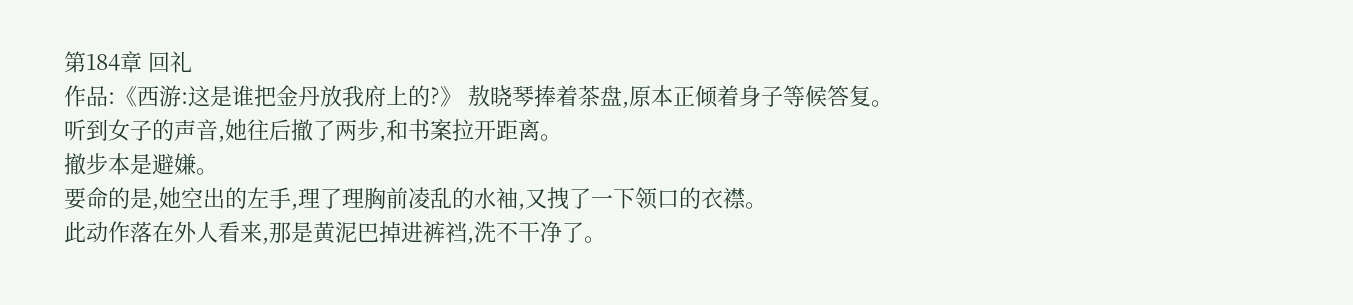第184章 回礼
作品:《西游:这是谁把金丹放我府上的?》 敖晓琴捧着茶盘,原本正倾着身子等候答复。
听到女子的声音,她往后撤了两步,和书案拉开距离。
撤步本是避嫌。
要命的是,她空出的左手,理了理胸前凌乱的水袖,又拽了一下领口的衣襟。
此动作落在外人看来,那是黄泥巴掉进裤裆,洗不干净了。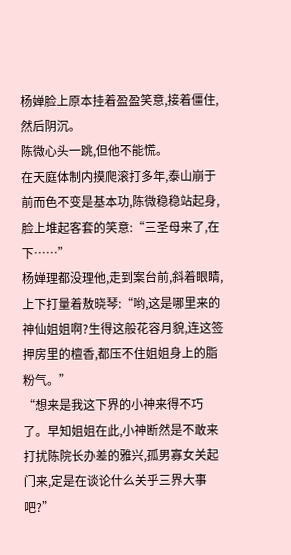杨婵脸上原本挂着盈盈笑意,接着僵住,然后阴沉。
陈微心头一跳,但他不能慌。
在天庭体制内摸爬滚打多年,泰山崩于前而色不变是基本功,陈微稳稳站起身,脸上堆起客套的笑意:“三圣母来了,在下……”
杨婵理都没理他,走到案台前,斜着眼睛,上下打量着敖晓琴:“哟,这是哪里来的神仙姐姐啊?生得这般花容月貌,连这签押房里的檀香,都压不住姐姐身上的脂粉气。”
“想来是我这下界的小神来得不巧了。早知姐姐在此,小神断然是不敢来打扰陈院长办差的雅兴,孤男寡女关起门来,定是在谈论什么关乎三界大事吧?”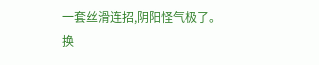一套丝滑连招,阴阳怪气极了。
换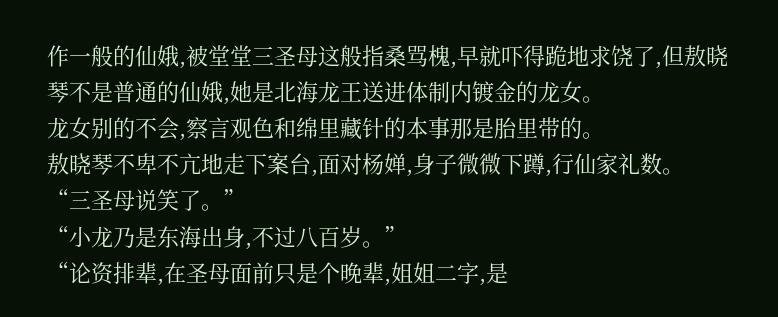作一般的仙娥,被堂堂三圣母这般指桑骂槐,早就吓得跪地求饶了,但敖晓琴不是普通的仙娥,她是北海龙王送进体制内镀金的龙女。
龙女别的不会,察言观色和绵里藏针的本事那是胎里带的。
敖晓琴不卑不亢地走下案台,面对杨婵,身子微微下蹲,行仙家礼数。
“三圣母说笑了。”
“小龙乃是东海出身,不过八百岁。”
“论资排辈,在圣母面前只是个晚辈,姐姐二字,是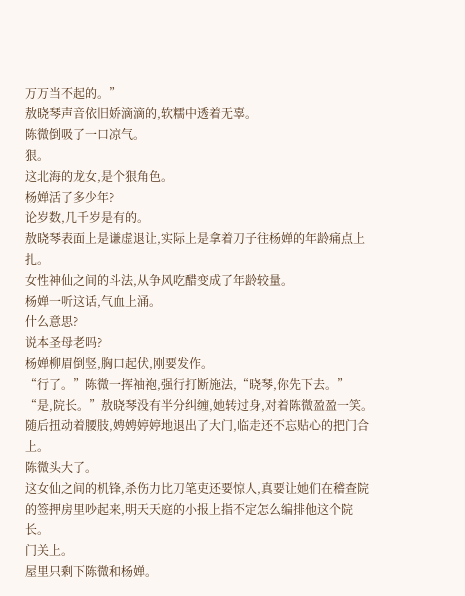万万当不起的。”
敖晓琴声音依旧娇滴滴的,软糯中透着无辜。
陈微倒吸了一口凉气。
狠。
这北海的龙女,是个狠角色。
杨婵活了多少年?
论岁数,几千岁是有的。
敖晓琴表面上是谦虚退让,实际上是拿着刀子往杨婵的年龄痛点上扎。
女性神仙之间的斗法,从争风吃醋变成了年龄较量。
杨婵一听这话,气血上涌。
什么意思?
说本圣母老吗?
杨婵柳眉倒竖,胸口起伏,刚要发作。
“行了。”陈微一挥袖袍,强行打断施法,“晓琴,你先下去。”
“是,院长。”敖晓琴没有半分纠缠,她转过身,对着陈微盈盈一笑。随后扭动着腰肢,娉娉婷婷地退出了大门,临走还不忘贴心的把门合上。
陈微头大了。
这女仙之间的机锋,杀伤力比刀笔吏还要惊人,真要让她们在稽查院的签押房里吵起来,明天天庭的小报上指不定怎么编排他这个院长。
门关上。
屋里只剩下陈微和杨婵。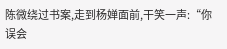陈微绕过书案,走到杨婵面前,干笑一声:“你误会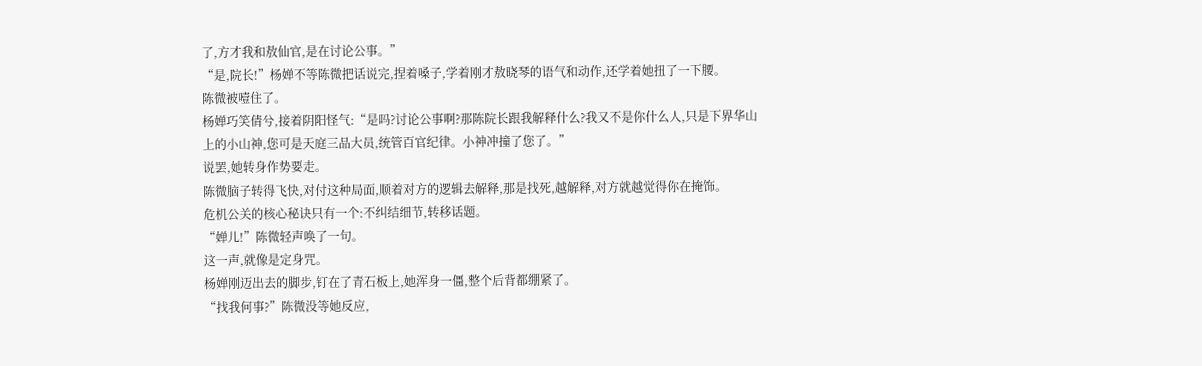了,方才我和敖仙官,是在讨论公事。”
“是,院长!”杨婵不等陈微把话说完,捏着嗓子,学着刚才敖晓琴的语气和动作,还学着她扭了一下腰。
陈微被噎住了。
杨婵巧笑倩兮,接着阴阳怪气:“是吗?讨论公事啊?那陈院长跟我解释什么?我又不是你什么人,只是下界华山上的小山神,您可是天庭三品大员,统管百官纪律。小神冲撞了您了。”
说罢,她转身作势要走。
陈微脑子转得飞快,对付这种局面,顺着对方的逻辑去解释,那是找死,越解释,对方就越觉得你在掩饰。
危机公关的核心秘诀只有一个:不纠结细节,转移话题。
“婵儿!”陈微轻声唤了一句。
这一声,就像是定身咒。
杨婵刚迈出去的脚步,钉在了青石板上,她浑身一僵,整个后背都绷紧了。
“找我何事?”陈微没等她反应,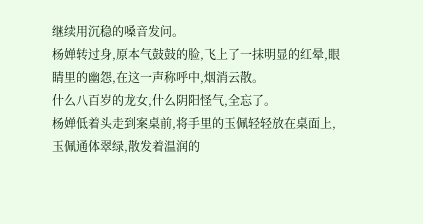继续用沉稳的嗓音发问。
杨婵转过身,原本气鼓鼓的脸,飞上了一抹明显的红晕,眼睛里的幽怨,在这一声称呼中,烟消云散。
什么八百岁的龙女,什么阴阳怪气,全忘了。
杨婵低着头走到案桌前,将手里的玉佩轻轻放在桌面上,玉佩通体翠绿,散发着温润的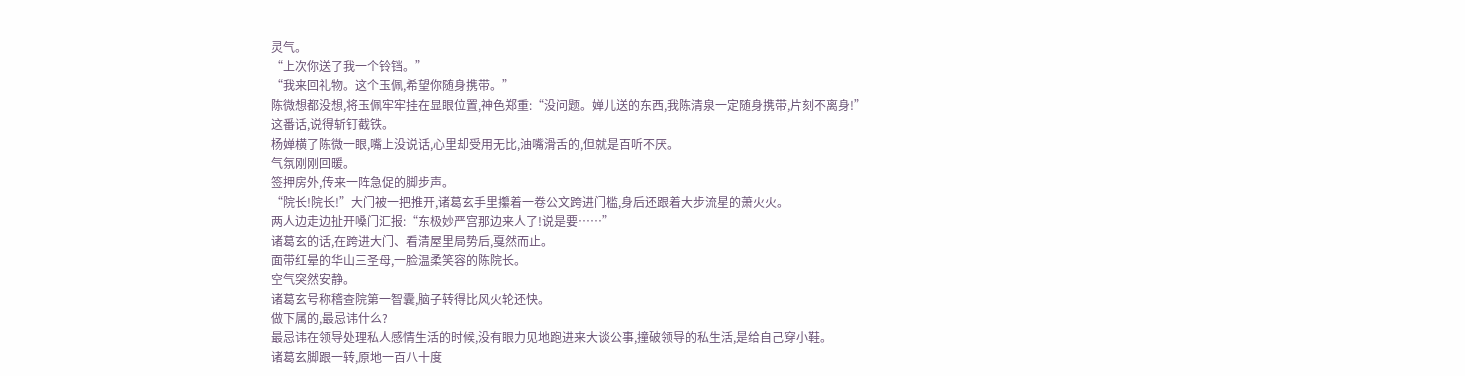灵气。
“上次你送了我一个铃铛。”
“我来回礼物。这个玉佩,希望你随身携带。”
陈微想都没想,将玉佩牢牢挂在显眼位置,神色郑重:“没问题。婵儿送的东西,我陈清泉一定随身携带,片刻不离身!”
这番话,说得斩钉截铁。
杨婵横了陈微一眼,嘴上没说话,心里却受用无比,油嘴滑舌的,但就是百听不厌。
气氛刚刚回暖。
签押房外,传来一阵急促的脚步声。
“院长!院长!”大门被一把推开,诸葛玄手里攥着一卷公文跨进门槛,身后还跟着大步流星的萧火火。
两人边走边扯开嗓门汇报:“东极妙严宫那边来人了!说是要……”
诸葛玄的话,在跨进大门、看清屋里局势后,戛然而止。
面带红晕的华山三圣母,一脸温柔笑容的陈院长。
空气突然安静。
诸葛玄号称稽查院第一智囊,脑子转得比风火轮还快。
做下属的,最忌讳什么?
最忌讳在领导处理私人感情生活的时候,没有眼力见地跑进来大谈公事,撞破领导的私生活,是给自己穿小鞋。
诸葛玄脚跟一转,原地一百八十度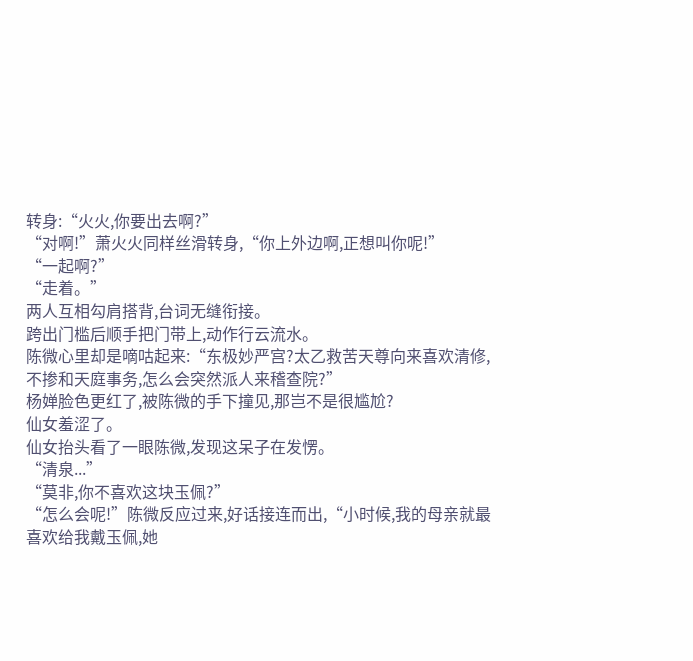转身:“火火,你要出去啊?”
“对啊!”萧火火同样丝滑转身,“你上外边啊,正想叫你呢!”
“一起啊?”
“走着。”
两人互相勾肩搭背,台词无缝衔接。
跨出门槛后顺手把门带上,动作行云流水。
陈微心里却是嘀咕起来:“东极妙严宫?太乙救苦天尊向来喜欢清修,不掺和天庭事务,怎么会突然派人来稽查院?”
杨婵脸色更红了,被陈微的手下撞见,那岂不是很尴尬?
仙女羞涩了。
仙女抬头看了一眼陈微,发现这呆子在发愣。
“清泉...”
“莫非,你不喜欢这块玉佩?”
“怎么会呢!”陈微反应过来,好话接连而出,“小时候,我的母亲就最喜欢给我戴玉佩,她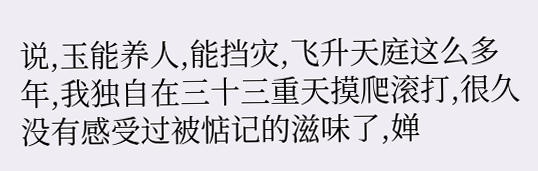说,玉能养人,能挡灾,飞升天庭这么多年,我独自在三十三重天摸爬滚打,很久没有感受过被惦记的滋味了,婵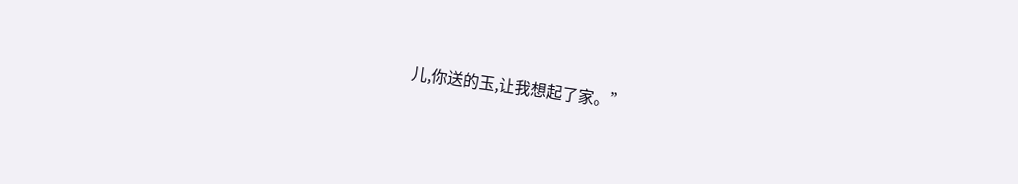儿,你送的玉,让我想起了家。”